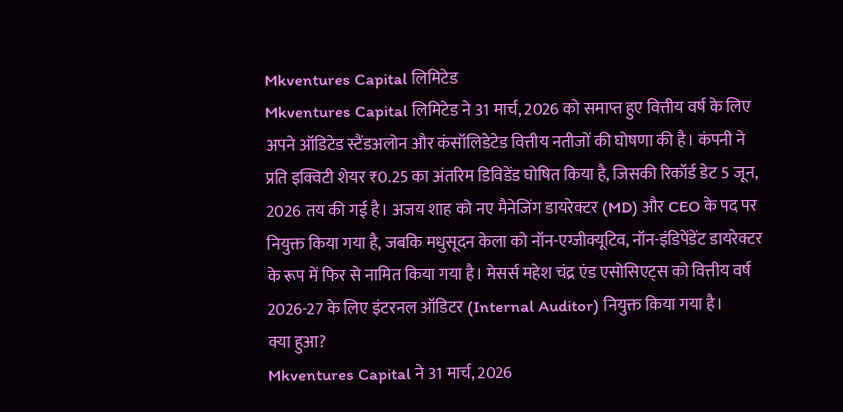Mkventures Capital लिमिटेड
Mkventures Capital लिमिटेड ने 31 मार्च, 2026 को समाप्त हुए वित्तीय वर्ष के लिए अपने ऑडिटेड स्टैंडअलोन और कंसॉलिडेटेड वित्तीय नतीजों की घोषणा की है। कंपनी ने प्रति इक्विटी शेयर ₹0.25 का अंतरिम डिविडेंड घोषित किया है, जिसकी रिकॉर्ड डेट 5 जून, 2026 तय की गई है। अजय शाह को नए मैनेजिंग डायरेक्टर (MD) और CEO के पद पर नियुक्त किया गया है, जबकि मधुसूदन केला को नॉन-एग्जीक्यूटिव, नॉन-इंडिपेंडेंट डायरेक्टर के रूप में फिर से नामित किया गया है। मेसर्स महेश चंद्र एंड एसोसिएट्स को वित्तीय वर्ष 2026-27 के लिए इंटरनल ऑडिटर (Internal Auditor) नियुक्त किया गया है।
क्या हुआ?
Mkventures Capital ने 31 मार्च, 2026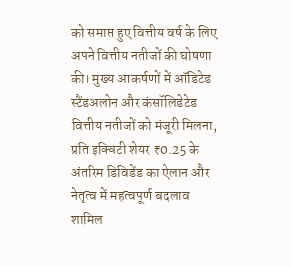को समाप्त हुए वित्तीय वर्ष के लिए अपने वित्तीय नतीजों की घोषणा की। मुख्य आकर्षणों में ऑडिटेड स्टैंडअलोन और कंसॉलिडेटेड वित्तीय नतीजों को मंजूरी मिलना, प्रति इक्विटी शेयर ₹0.25 के अंतरिम डिविडेंड का ऐलान और नेतृत्व में महत्वपूर्ण बदलाव शामिल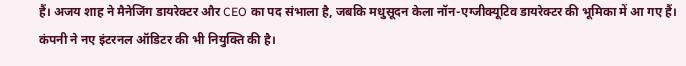हैं। अजय शाह ने मैनेजिंग डायरेक्टर और CEO का पद संभाला है, जबकि मधुसूदन केला नॉन-एग्जीक्यूटिव डायरेक्टर की भूमिका में आ गए हैं। कंपनी ने नए इंटरनल ऑडिटर की भी नियुक्ति की है।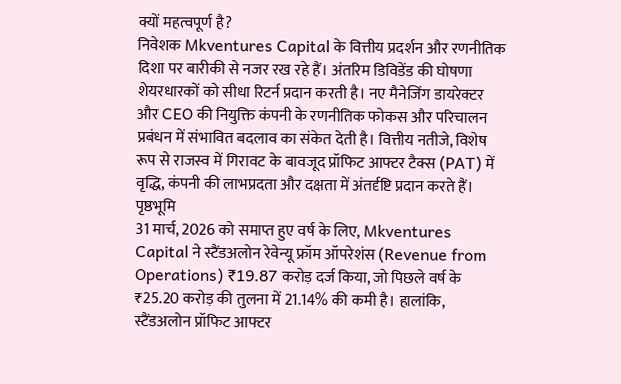क्यों महत्वपूर्ण है?
निवेशक Mkventures Capital के वित्तीय प्रदर्शन और रणनीतिक दिशा पर बारीकी से नजर रख रहे हैं। अंतरिम डिविडेंड की घोषणा शेयरधारकों को सीधा रिटर्न प्रदान करती है। नए मैनेजिंग डायरेक्टर और CEO की नियुक्ति कंपनी के रणनीतिक फोकस और परिचालन प्रबंधन में संभावित बदलाव का संकेत देती है। वित्तीय नतीजे, विशेष रूप से राजस्व में गिरावट के बावजूद प्रॉफिट आफ्टर टैक्स (PAT) में वृद्धि, कंपनी की लाभप्रदता और दक्षता में अंतर्दृष्टि प्रदान करते हैं।
पृष्ठभूमि
31 मार्च, 2026 को समाप्त हुए वर्ष के लिए, Mkventures Capital ने स्टैंडअलोन रेवेन्यू फ्रॉम ऑपरेशंस (Revenue from Operations) ₹19.87 करोड़ दर्ज किया, जो पिछले वर्ष के ₹25.20 करोड़ की तुलना में 21.14% की कमी है। हालांकि, स्टैंडअलोन प्रॉफिट आफ्टर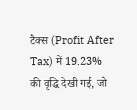टैक्स (Profit After Tax) में 19.23% की वृद्धि देखी गई, जो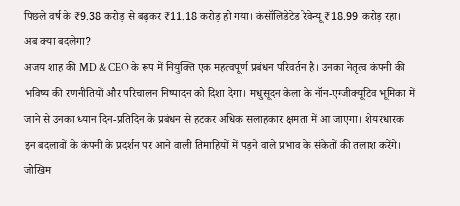पिछले वर्ष के ₹9.38 करोड़ से बढ़कर ₹11.18 करोड़ हो गया। कंसॉलिडेटेड रेवेन्यू ₹18.99 करोड़ रहा।
अब क्या बदलेगा?
अजय शाह की MD & CEO के रूप में नियुक्ति एक महत्वपूर्ण प्रबंधन परिवर्तन है। उनका नेतृत्व कंपनी की भविष्य की रणनीतियों और परिचालन निष्पादन को दिशा देगा। मधुसूदन केला के नॉन-एग्जीक्यूटिव भूमिका में जाने से उनका ध्यान दिन-प्रतिदिन के प्रबंधन से हटकर अधिक सलाहकार क्षमता में आ जाएगा। शेयरधारक इन बदलावों के कंपनी के प्रदर्शन पर आने वाली तिमाहियों में पड़ने वाले प्रभाव के संकेतों की तलाश करेंगे।
जोखिम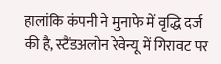हालांकि कंपनी ने मुनाफे में वृद्धि दर्ज की है, स्टैंडअलोन रेवेन्यू में गिरावट पर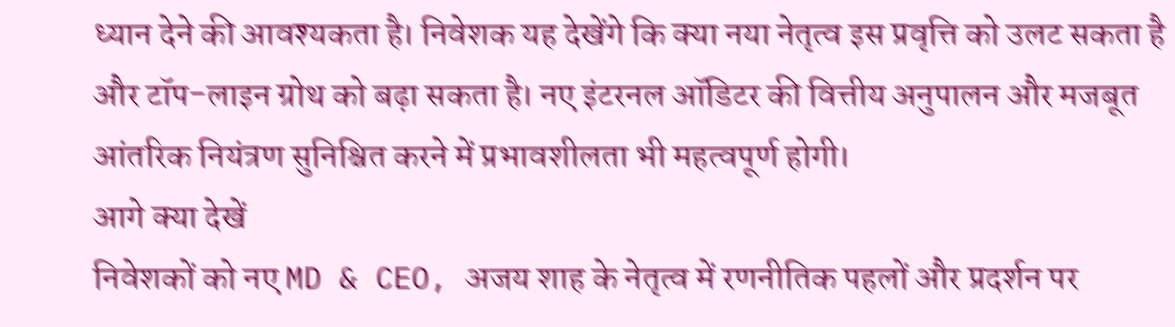ध्यान देने की आवश्यकता है। निवेशक यह देखेंगे कि क्या नया नेतृत्व इस प्रवृत्ति को उलट सकता है और टॉप-लाइन ग्रोथ को बढ़ा सकता है। नए इंटरनल ऑडिटर की वित्तीय अनुपालन और मजबूत आंतरिक नियंत्रण सुनिश्चित करने में प्रभावशीलता भी महत्वपूर्ण होगी।
आगे क्या देखें
निवेशकों को नए MD & CEO, अजय शाह के नेतृत्व में रणनीतिक पहलों और प्रदर्शन पर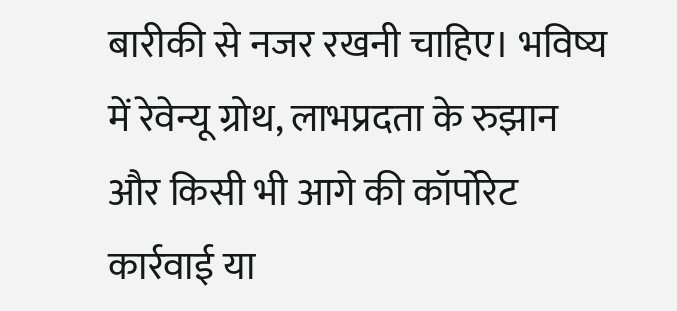बारीकी से नजर रखनी चाहिए। भविष्य में रेवेन्यू ग्रोथ, लाभप्रदता के रुझान और किसी भी आगे की कॉर्पोरेट कार्रवाई या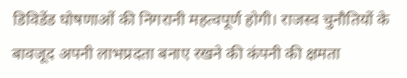डिविडेंड घोषणाओं की निगरानी महत्वपूर्ण होगी। राजस्व चुनौतियों के बावजूद अपनी लाभप्रदता बनाए रखने की कंपनी की क्षमता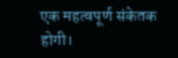एक महत्वपूर्ण संकेतक होगी।